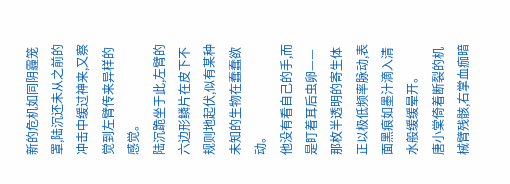新的危机如同阴霾笼罩,陆沉还未从之前的冲击中缓过神来,又察觉到左臂传来异样的感觉。
陆沉跪坐于此,左臂的六边形鳞片在皮下不规则地起伏,似有某种未知的生物在蠢蠢欲动。
他没有看自己的手,而是盯着耳后虫卵——那枚半透明的寄生体正以极低频率脉动,表面黑痕如墨汁滴入清水般缓缓晕开。
唐小棠倚着断裂的机械臂残骸,右掌血痂暗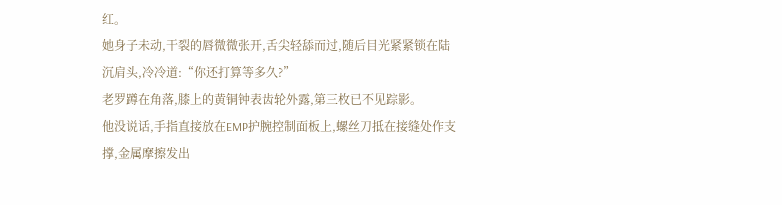红。
她身子未动,干裂的唇微微张开,舌尖轻舔而过,随后目光紧紧锁在陆沉肩头,冷冷道:“你还打算等多久?”
老罗蹲在角落,膝上的黄铜钟表齿轮外露,第三枚已不见踪影。
他没说话,手指直接放在EMP护腕控制面板上,螺丝刀抵在接缝处作支撑,金属摩擦发出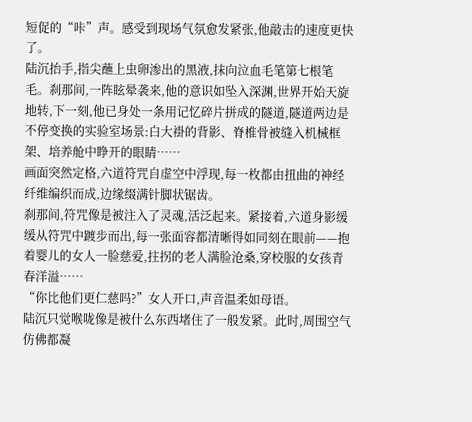短促的“咔”声。感受到现场气氛愈发紧张,他敲击的速度更快了。
陆沉抬手,指尖蘸上虫卵渗出的黑液,抹向泣血毛笔第七根笔毛。刹那间,一阵眩晕袭来,他的意识如坠入深渊,世界开始天旋地转,下一刻,他已身处一条用记忆碎片拼成的隧道,隧道两边是不停变换的实验室场景:白大褂的背影、脊椎骨被缝入机械框架、培养舱中睁开的眼睛……
画面突然定格,六道符咒自虚空中浮现,每一枚都由扭曲的神经纤维编织而成,边缘缀满针脚状锯齿。
刹那间,符咒像是被注入了灵魂,活泛起来。紧接着,六道身影缓缓从符咒中踱步而出,每一张面容都清晰得如同刻在眼前——抱着婴儿的女人一脸慈爱,拄拐的老人满脸沧桑,穿校服的女孩青春洋溢……
“你比他们更仁慈吗?”女人开口,声音温柔如母语。
陆沉只觉喉咙像是被什么东西堵住了一般发紧。此时,周围空气仿佛都凝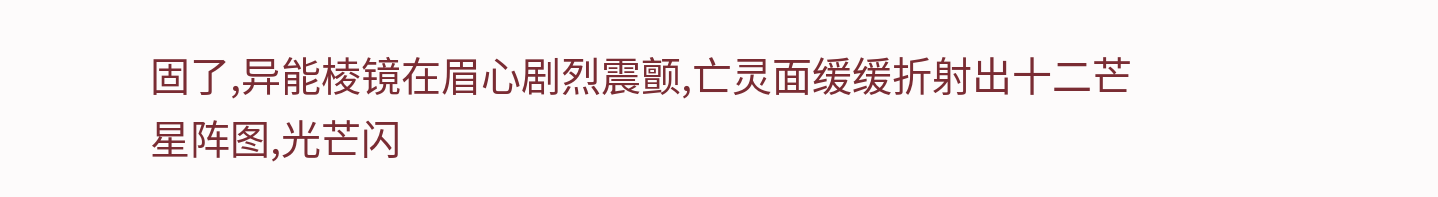固了,异能棱镜在眉心剧烈震颤,亡灵面缓缓折射出十二芒星阵图,光芒闪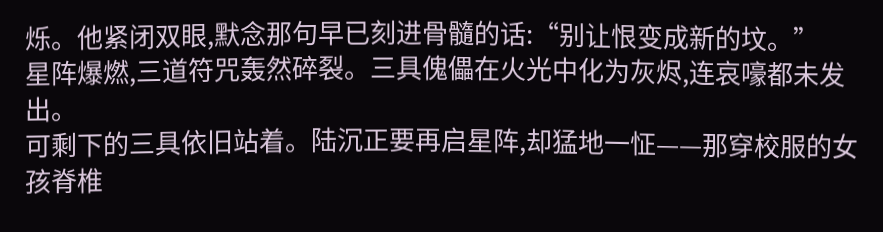烁。他紧闭双眼,默念那句早已刻进骨髓的话:“别让恨变成新的坟。”
星阵爆燃,三道符咒轰然碎裂。三具傀儡在火光中化为灰烬,连哀嚎都未发出。
可剩下的三具依旧站着。陆沉正要再启星阵,却猛地一怔——那穿校服的女孩脊椎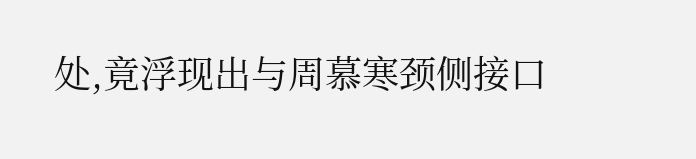处,竟浮现出与周慕寒颈侧接口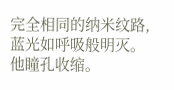完全相同的纳米纹路,蓝光如呼吸般明灭。
他瞳孔收缩。